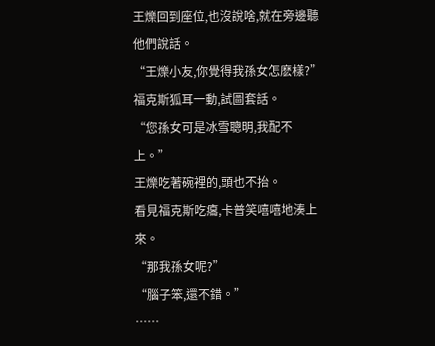王爍回到座位,也沒說啥,就在旁邊聽他們說話。
“王爍小友,你覺得我孫女怎麽樣?”
福克斯狐耳一動,試圖套話。
“您孫女可是冰雪聰明,我配不上。”
王爍吃著碗裡的,頭也不抬。
看見福克斯吃癟,卡普笑嘻嘻地湊上來。
“那我孫女呢?”
“腦子笨,還不錯。”
……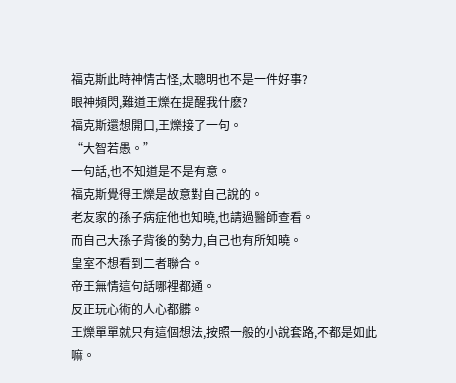福克斯此時神情古怪,太聰明也不是一件好事?
眼神頻閃,難道王爍在提醒我什麽?
福克斯還想開口,王爍接了一句。
“大智若愚。”
一句話,也不知道是不是有意。
福克斯覺得王爍是故意對自己說的。
老友家的孫子病症他也知曉,也請過醫師查看。
而自己大孫子背後的勢力,自己也有所知曉。
皇室不想看到二者聯合。
帝王無情這句話哪裡都通。
反正玩心術的人心都髒。
王爍單單就只有這個想法,按照一般的小說套路,不都是如此嘛。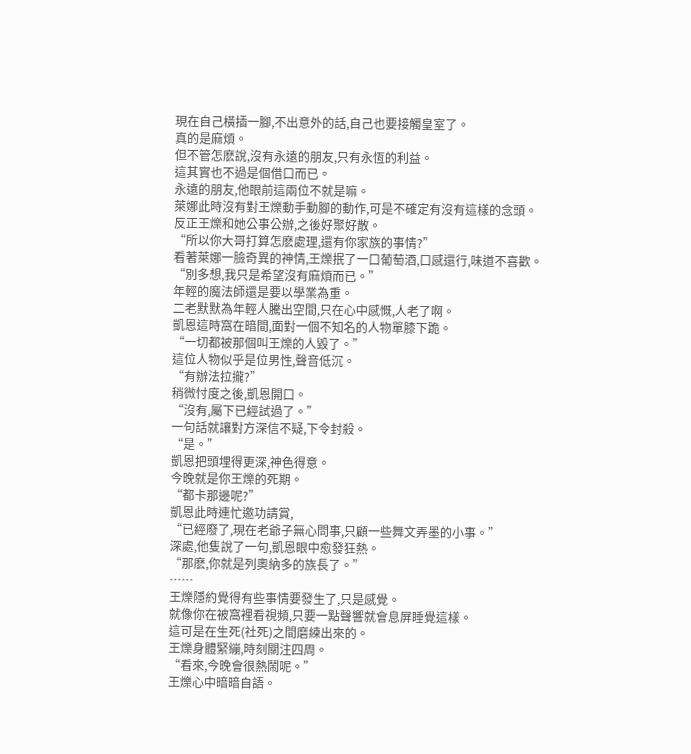現在自己橫插一腳,不出意外的話,自己也要接觸皇室了。
真的是麻煩。
但不管怎麽說,沒有永遠的朋友,只有永恆的利益。
這其實也不過是個借口而已。
永遠的朋友,他眼前這兩位不就是嘛。
萊娜此時沒有對王爍動手動腳的動作,可是不確定有沒有這樣的念頭。
反正王爍和她公事公辦,之後好聚好散。
“所以你大哥打算怎麽處理,還有你家族的事情?”
看著萊娜一臉奇異的神情,王爍抿了一口葡萄酒,口感還行,味道不喜歡。
“別多想,我只是希望沒有麻煩而已。”
年輕的魔法師還是要以學業為重。
二老默默為年輕人騰出空間,只在心中感慨,人老了啊。
凱恩這時窩在暗間,面對一個不知名的人物單膝下跪。
“一切都被那個叫王爍的人毀了。”
這位人物似乎是位男性,聲音低沉。
“有辦法拉攏?”
稍微忖度之後,凱恩開口。
“沒有,屬下已經試過了。”
一句話就讓對方深信不疑,下令封殺。
“是。”
凱恩把頭埋得更深,神色得意。
今晚就是你王爍的死期。
“都卡那邊呢?”
凱恩此時連忙邀功請賞,
“已經廢了,現在老爺子無心問事,只顧一些舞文弄墨的小事。”
深處,他隻說了一句,凱恩眼中愈發狂熱。
“那麽,你就是列奧納多的族長了。”
……
王爍隱約覺得有些事情要發生了,只是感覺。
就像你在被窩裡看視頻,只要一點聲響就會息屏睡覺這樣。
這可是在生死(社死)之間磨練出來的。
王爍身體緊繃,時刻關注四周。
“看來,今晚會很熱鬧呢。”
王爍心中暗暗自語。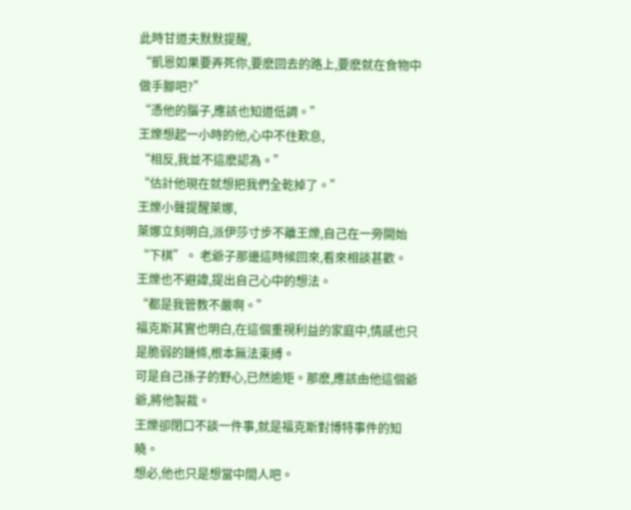此時甘道夫默默提醒,
“凱恩如果要弄死你,要麽回去的路上,要麽就在食物中做手腳吧?”
“憑他的腦子,應該也知道低調。”
王爍想起一小時的他,心中不住歎息,
“相反,我並不這麽認為。”
“估計他現在就想把我們全乾掉了。”
王爍小聲提醒萊娜,
萊娜立刻明白,派伊莎寸步不離王爍,自己在一旁開始“下棋”。 老爺子那邊這時候回來,看來相談甚歡。
王爍也不避諱,提出自己心中的想法。
“都是我管教不嚴啊。”
福克斯其實也明白,在這個重視利益的家庭中,情感也只是脆弱的鏈條,根本無法束縛。
可是自己孫子的野心,已然逾矩。那麽,應該由他這個爺爺,將他製裁。
王爍卻閉口不談一件事,就是福克斯對博特事件的知曉。
想必,他也只是想當中間人吧。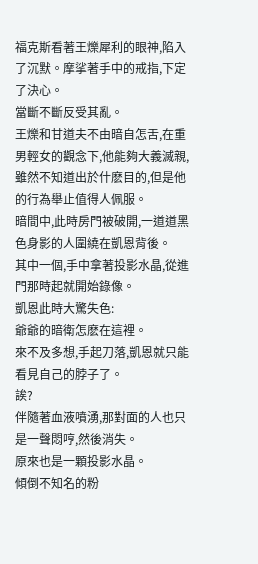福克斯看著王爍犀利的眼神,陷入了沉默。摩挲著手中的戒指,下定了決心。
當斷不斷反受其亂。
王爍和甘道夫不由暗自怎舌,在重男輕女的觀念下,他能夠大義滅親,雖然不知道出於什麽目的,但是他的行為舉止值得人佩服。
暗間中,此時房門被破開,一道道黑色身影的人圍繞在凱恩背後。
其中一個,手中拿著投影水晶,從進門那時起就開始錄像。
凱恩此時大驚失色:
爺爺的暗衛怎麽在這裡。
來不及多想,手起刀落,凱恩就只能看見自己的脖子了。
誒?
伴隨著血液噴湧,那對面的人也只是一聲悶哼,然後消失。
原來也是一顆投影水晶。
傾倒不知名的粉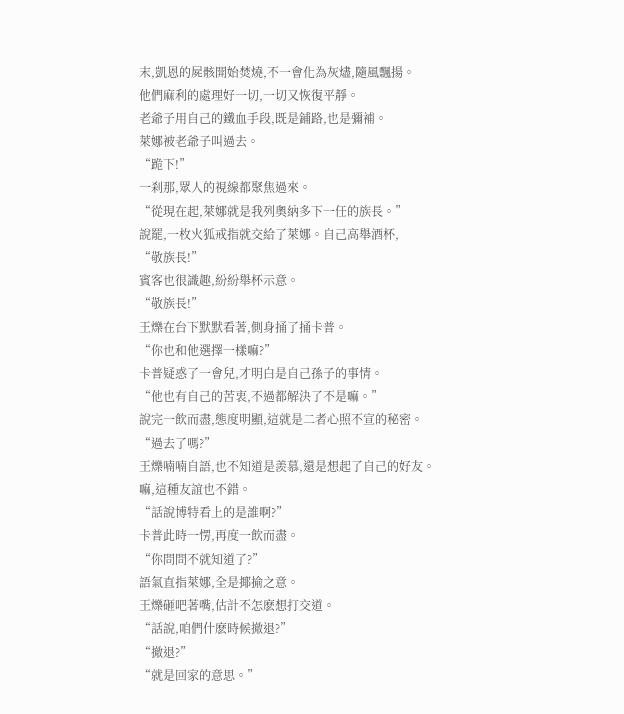末,凱恩的屍骸開始焚燒,不一會化為灰燼,隨風飄揚。
他們麻利的處理好一切,一切又恢復平靜。
老爺子用自己的鐵血手段,既是鋪路,也是彌補。
萊娜被老爺子叫過去。
“跪下!”
一刹那,眾人的視線都聚焦過來。
“從現在起,萊娜就是我列奧納多下一任的族長。”
說罷,一枚火狐戒指就交給了萊娜。自己高舉酒杯,
“敬族長!”
賓客也很識趣,紛紛舉杯示意。
“敬族長!”
王爍在台下默默看著,側身捅了捅卡普。
“你也和他選擇一樣嘛?”
卡普疑惑了一會兒,才明白是自己孫子的事情。
“他也有自己的苦衷,不過都解決了不是嘛。”
說完一飲而盡,態度明顯,這就是二者心照不宣的秘密。
“過去了嗎?”
王爍喃喃自語,也不知道是羨慕,還是想起了自己的好友。
嘛,這種友誼也不錯。
“話說博特看上的是誰啊?”
卡普此時一愣,再度一飲而盡。
“你問問不就知道了?”
語氣直指萊娜,全是揶揄之意。
王爍砸吧著嘴,估計不怎麽想打交道。
“話說,咱們什麽時候撤退?”
“撤退?”
“就是回家的意思。”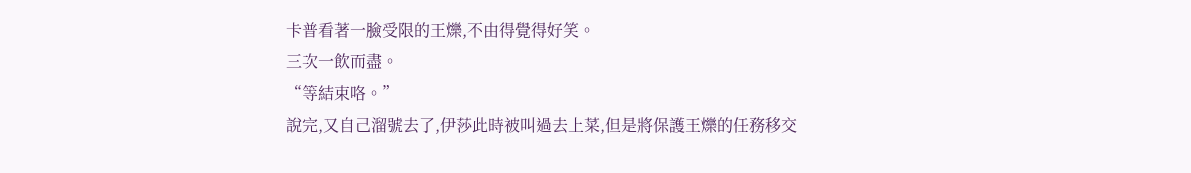卡普看著一臉受限的王爍,不由得覺得好笑。
三次一飲而盡。
“等結束咯。”
說完,又自己溜號去了,伊莎此時被叫過去上菜,但是將保護王爍的任務移交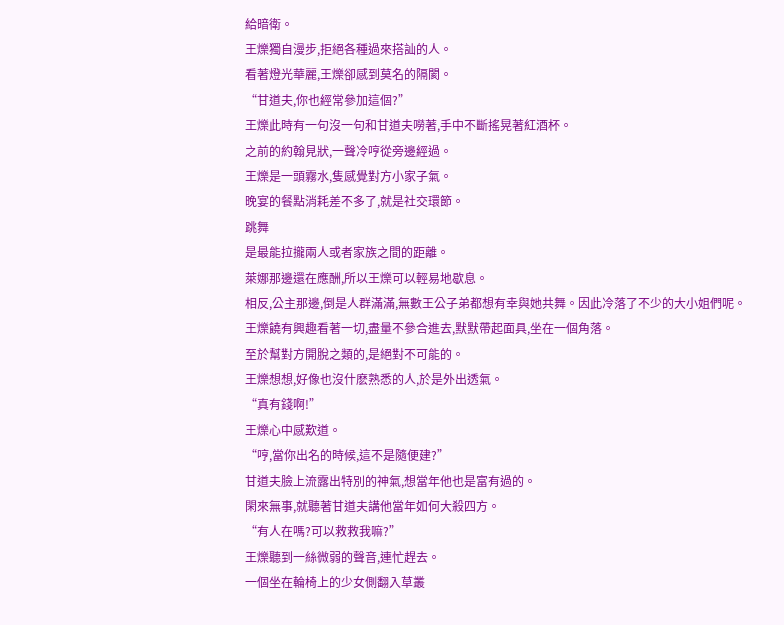給暗衛。
王爍獨自漫步,拒絕各種過來搭訕的人。
看著燈光華麗,王爍卻感到莫名的隔閡。
“甘道夫,你也經常參加這個?”
王爍此時有一句沒一句和甘道夫嘮著,手中不斷搖晃著紅酒杯。
之前的約翰見狀,一聲冷哼從旁邊經過。
王爍是一頭霧水,隻感覺對方小家子氣。
晚宴的餐點消耗差不多了,就是社交環節。
跳舞
是最能拉攏兩人或者家族之間的距離。
萊娜那邊還在應酬,所以王爍可以輕易地歇息。
相反,公主那邊,倒是人群滿滿,無數王公子弟都想有幸與她共舞。因此冷落了不少的大小姐們呢。
王爍饒有興趣看著一切,盡量不參合進去,默默帶起面具,坐在一個角落。
至於幫對方開脫之類的,是絕對不可能的。
王爍想想,好像也沒什麽熟悉的人,於是外出透氣。
“真有錢啊!”
王爍心中感歎道。
“哼,當你出名的時候,這不是隨便建?”
甘道夫臉上流露出特別的神氣,想當年他也是富有過的。
閑來無事,就聽著甘道夫講他當年如何大殺四方。
“有人在嗎?可以救救我嘛?”
王爍聽到一絲微弱的聲音,連忙趕去。
一個坐在輪椅上的少女側翻入草叢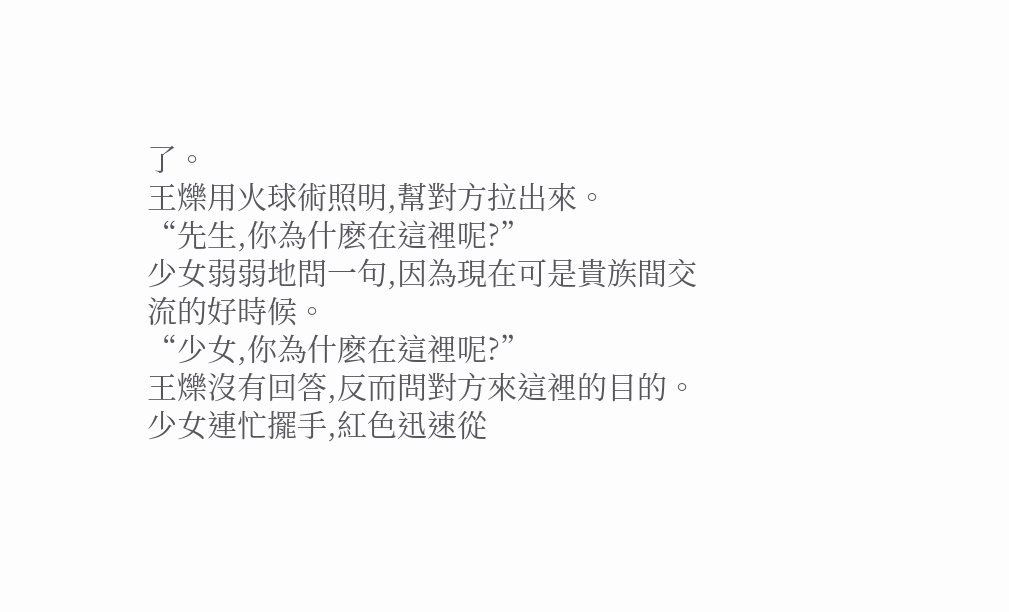了。
王爍用火球術照明,幫對方拉出來。
“先生,你為什麽在這裡呢?”
少女弱弱地問一句,因為現在可是貴族間交流的好時候。
“少女,你為什麽在這裡呢?”
王爍沒有回答,反而問對方來這裡的目的。
少女連忙擺手,紅色迅速從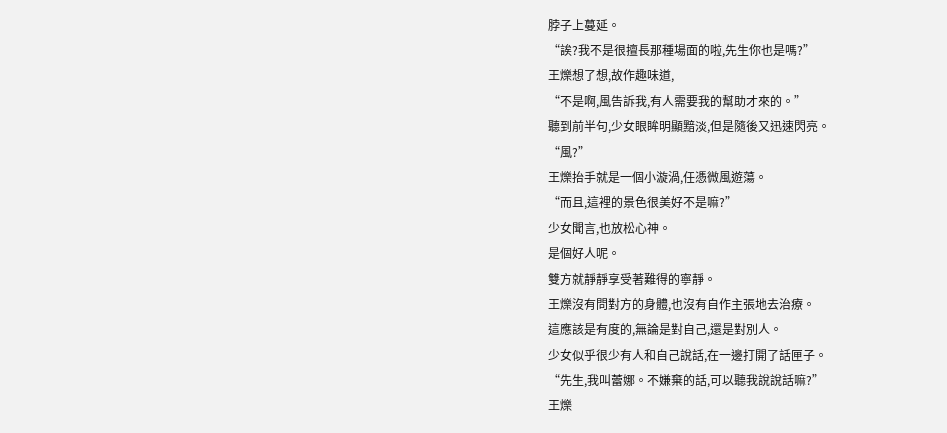脖子上蔓延。
“誒?我不是很擅長那種場面的啦,先生你也是嗎?”
王爍想了想,故作趣味道,
“不是啊,風告訴我,有人需要我的幫助才來的。”
聽到前半句,少女眼眸明顯黯淡,但是隨後又迅速閃亮。
“風?”
王爍抬手就是一個小漩渦,任憑微風遊蕩。
“而且,這裡的景色很美好不是嘛?”
少女聞言,也放松心神。
是個好人呢。
雙方就靜靜享受著難得的寧靜。
王爍沒有問對方的身體,也沒有自作主張地去治療。
這應該是有度的,無論是對自己,還是對別人。
少女似乎很少有人和自己說話,在一邊打開了話匣子。
“先生,我叫蕾娜。不嫌棄的話,可以聽我說說話嘛?”
王爍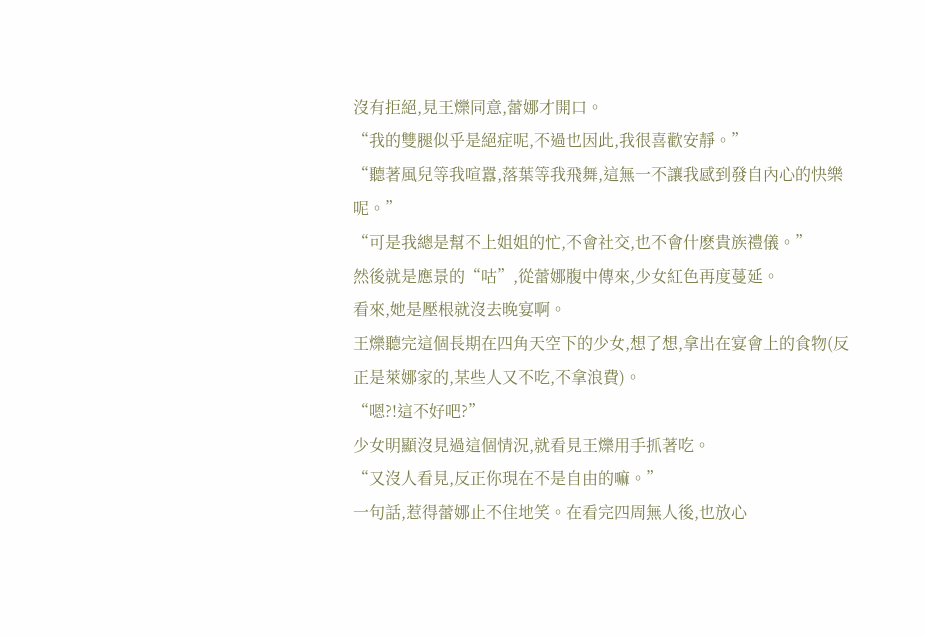沒有拒絕,見王爍同意,蕾娜才開口。
“我的雙腿似乎是絕症呢,不過也因此,我很喜歡安靜。”
“聽著風兒等我喧囂,落葉等我飛舞,這無一不讓我感到發自內心的快樂呢。”
“可是我總是幫不上姐姐的忙,不會社交,也不會什麽貴族禮儀。”
然後就是應景的“咕”,從蕾娜腹中傳來,少女紅色再度蔓延。
看來,她是壓根就沒去晚宴啊。
王爍聽完這個長期在四角天空下的少女,想了想,拿出在宴會上的食物(反正是萊娜家的,某些人又不吃,不拿浪費)。
“嗯?!這不好吧?”
少女明顯沒見過這個情況,就看見王爍用手抓著吃。
“又沒人看見,反正你現在不是自由的嘛。”
一句話,惹得蕾娜止不住地笑。在看完四周無人後,也放心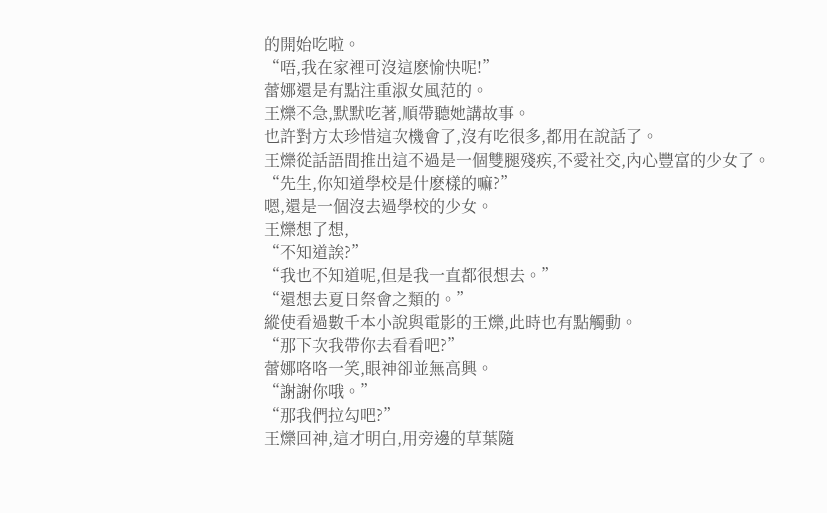的開始吃啦。
“唔,我在家裡可沒這麽愉快呢!”
蕾娜還是有點注重淑女風范的。
王爍不急,默默吃著,順帶聽她講故事。
也許對方太珍惜這次機會了,沒有吃很多,都用在說話了。
王爍從話語間推出這不過是一個雙腿殘疾,不愛社交,內心豐富的少女了。
“先生,你知道學校是什麽樣的嘛?”
嗯,還是一個沒去過學校的少女。
王爍想了想,
“不知道誒?”
“我也不知道呢,但是我一直都很想去。”
“還想去夏日祭會之類的。”
縱使看過數千本小說與電影的王爍,此時也有點觸動。
“那下次我帶你去看看吧?”
蕾娜咯咯一笑,眼神卻並無高興。
“謝謝你哦。”
“那我們拉勾吧?”
王爍回神,這才明白,用旁邊的草葉隨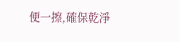便一擦,確保乾淨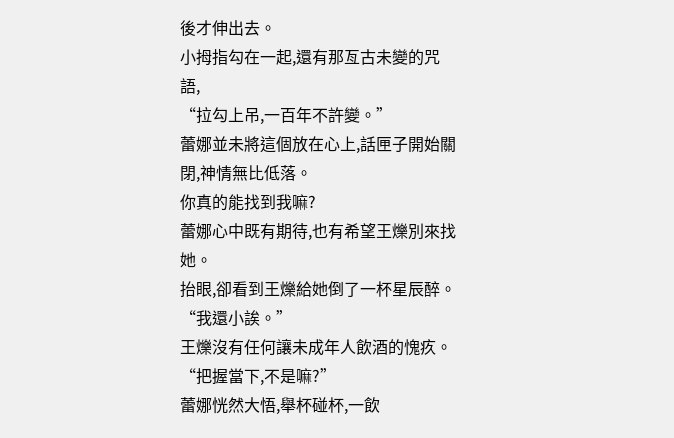後才伸出去。
小拇指勾在一起,還有那亙古未變的咒語,
“拉勾上吊,一百年不許變。”
蕾娜並未將這個放在心上,話匣子開始關閉,神情無比低落。
你真的能找到我嘛?
蕾娜心中既有期待,也有希望王爍別來找她。
抬眼,卻看到王爍給她倒了一杯星辰醉。
“我還小誒。”
王爍沒有任何讓未成年人飲酒的愧疚。
“把握當下,不是嘛?”
蕾娜恍然大悟,舉杯碰杯,一飲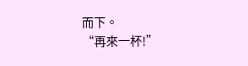而下。
“再來一杯!”